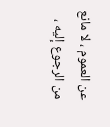عن العموم ، لا مانع من الرجوع إليه ،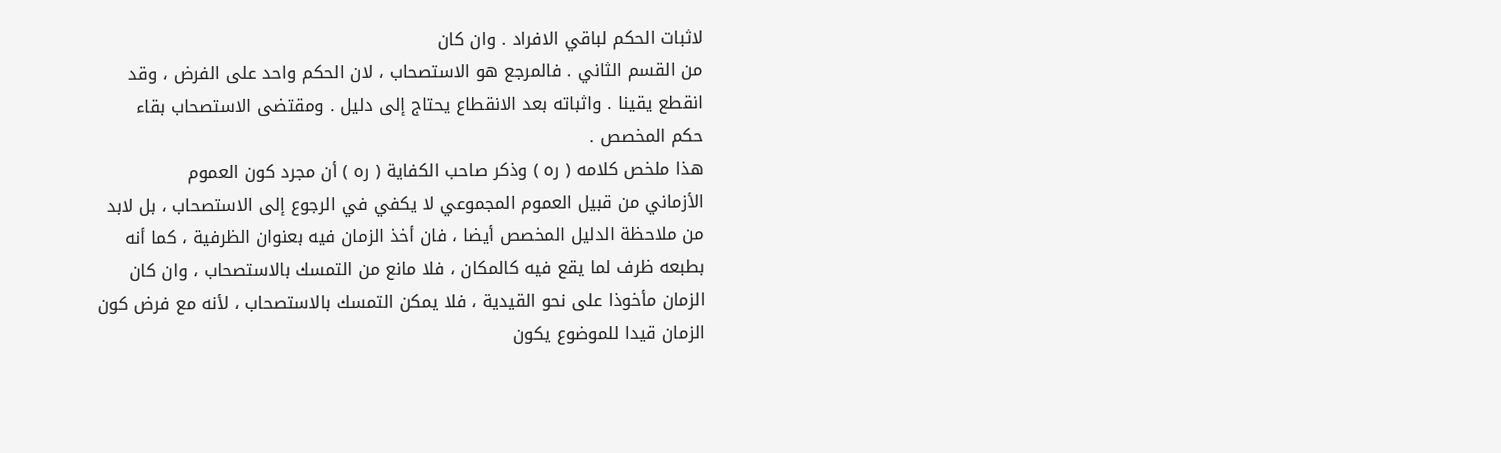لاثبات الحكم لباقي الافراد . وان كان
من القسم الثاني . فالمرجع هو الاستصحاب ، لان الحكم واحد على الفرض ، وقد
انقطع يقينا . واثباته بعد الانقطاع يحتاج إلى دليل . ومقتضى الاستصحاب بقاء
حكم المخصص .
هذا ملخص كلامه ( ره ) وذكر صاحب الكفاية ( ره ) أن مجرد كون العموم
الأزماني من قبيل العموم المجموعي لا يكفي في الرجوع إلى الاستصحاب ، بل لابد
من ملاحظة الدليل المخصص أيضا ، فان أخذ الزمان فيه بعنوان الظرفية ، كما أنه
بطبعه ظرف لما يقع فيه كالمكان ، فلا مانع من التمسك بالاستصحاب ، وان كان
الزمان مأخوذا على نحو القيدية ، فلا يمكن التمسك بالاستصحاب ، لأنه مع فرض كون
الزمان قيدا للموضوع يكون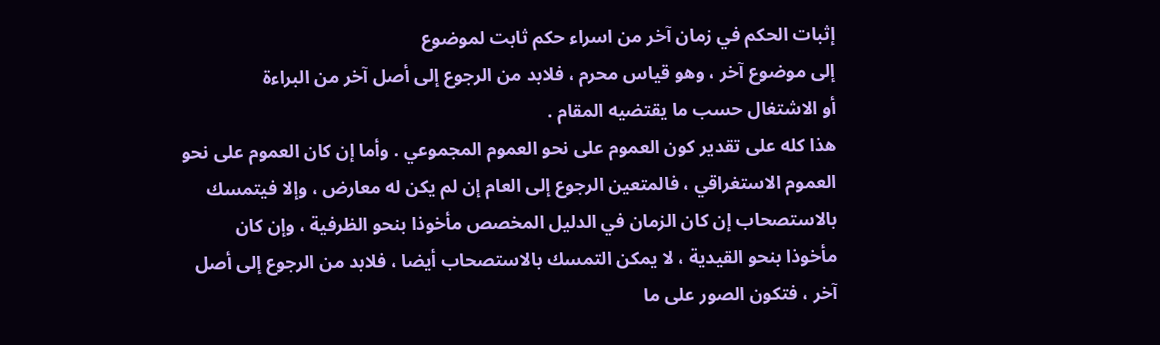إثبات الحكم في زمان آخر من اسراء حكم ثابت لموضوع
إلى موضوع آخر ، وهو قياس محرم ، فلابد من الرجوع إلى أصل آخر من البراءة
أو الاشتغال حسب ما يقتضيه المقام .
هذا كله على تقدير كون العموم على نحو العموم المجموعي . وأما إن كان العموم على نحو
العموم الاستغراقي ، فالمتعين الرجوع إلى العام إن لم يكن له معارض ، وإلا فيتمسك
بالاستصحاب إن كان الزمان في الدليل المخصص مأخوذا بنحو الظرفية ، وإن كان
مأخوذا بنحو القيدية ، لا يمكن التمسك بالاستصحاب أيضا ، فلابد من الرجوع إلى أصل
آخر ، فتكون الصور على ما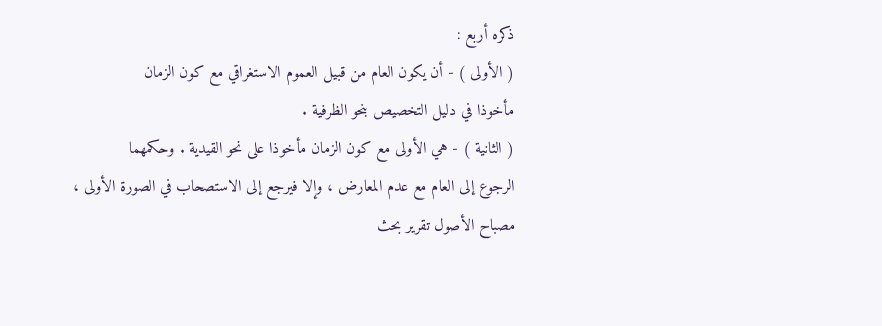ذكره أربع :
( الأولى ) - أن يكون العام من قبيل العموم الاستغراقي مع كون الزمان
مأخوذا في دليل التخصيص بنحو الظرفية .
( الثانية ) - هي الأولى مع كون الزمان مأخوذا على نحو القيدية . وحكمهما
الرجوع إلى العام مع عدم المعارض ، وإلا فيرجع إلى الاستصحاب في الصورة الأولى ،
مصباح الأصول تقرير بحث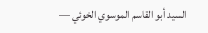السيد أبو القاسم الموسوي الخوئي —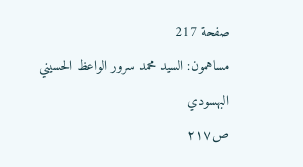صفحة 217
مساهمون: السيد محمد سرور الواعظ الحسيني البهسودي
ص٢١٧